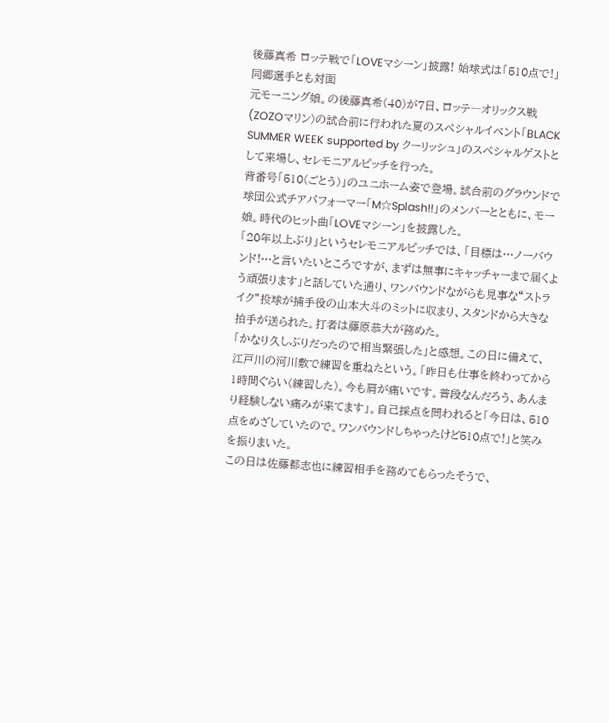後藤真希 ロッテ戦で「LOVEマシーン」披露! 始球式は「510点で!」 同郷選手とも対面
元モーニング娘。の後藤真希(40)が7日、ロッテ―オリックス戦(ZOZOマリン)の試合前に行われた夏のスペシャルイベント「BLACK SUMMER WEEK supported by クーリッシュ」のスペシャルゲストとして来場し、セレモニアルピッチを行った。
背番号「510(ごとう)」のユニホーム姿で登場。試合前のグラウンドで球団公式チアパフォーマー「M☆Splash!!」のメンバーとともに、モー娘。時代のヒット曲「LOVEマシーン」を披露した。
「20年以上ぶり」というセレモニアルピッチでは、「目標は…ノーバウンド!…と言いたいところですが、まずは無事にキャッチャーまで届くよう頑張ります」と話していた通り、ワンバウンドながらも見事な“ストライク”投球が捕手役の山本大斗のミットに収まり、スタンドから大きな拍手が送られた。打者は藤原恭大が務めた。
「かなり久しぶりだったので相当緊張した」と感想。この日に備えて、江戸川の河川敷で練習を重ねたという。「昨日も仕事を終わってから1時間ぐらい(練習した)。今も肩が痛いです。普段なんだろう、あんまり経験しない痛みが来てます」。自己採点を問われると「今日は、510点をめざしていたので。ワンバウンドしちゃったけど510点で!」と笑みを振りまいた。
この日は佐藤都志也に練習相手を務めてもらったそうで、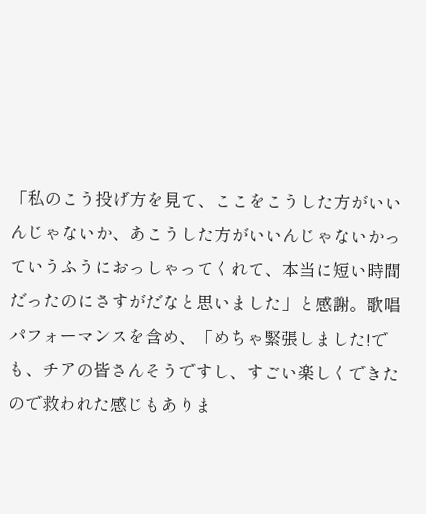「私のこう投げ方を見て、ここをこうした方がいいんじゃないか、あこうした方がいいんじゃないかっていうふうにおっしゃってくれて、本当に短い時間だったのにさすがだなと思いました」と感謝。歌唱パフォーマンスを含め、「めちゃ緊張しました!でも、チアの皆さんそうですし、すごい楽しくできたので救われた感じもありま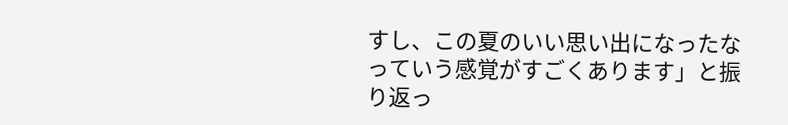すし、この夏のいい思い出になったなっていう感覚がすごくあります」と振り返っ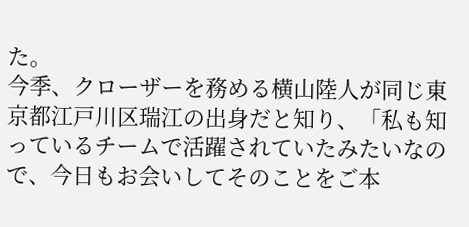た。
今季、クローザーを務める横山陸人が同じ東京都江戸川区瑞江の出身だと知り、「私も知っているチームで活躍されていたみたいなので、今日もお会いしてそのことをご本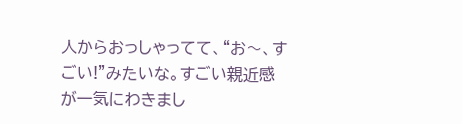人からおっしゃってて、“お〜、すごい!”みたいな。すごい親近感が一気にわきまし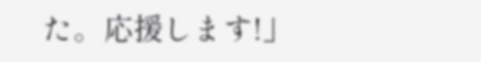た。応援します!」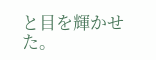と目を輝かせた。